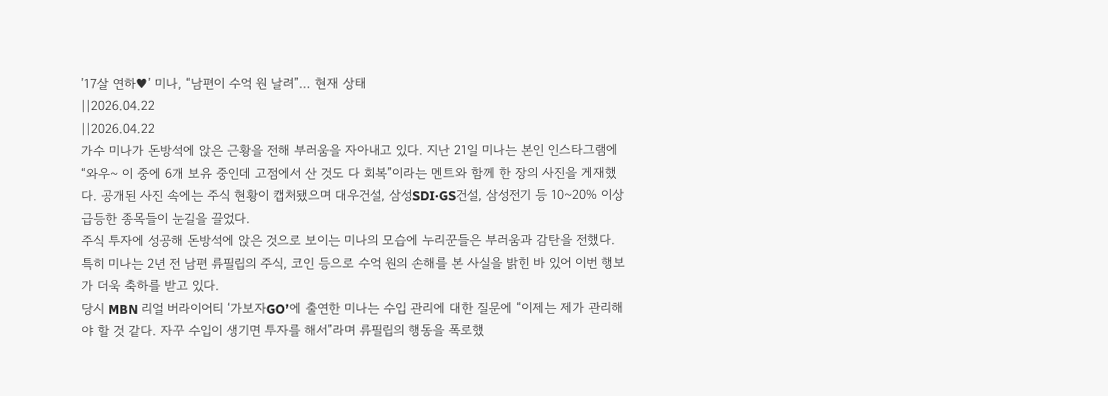’17살 연하♥’ 미나, “남편이 수억 원 날려”… 현재 상태
||2026.04.22
||2026.04.22
가수 미나가 돈방석에 앉은 근황을 전해 부러움을 자아내고 있다. 지난 21일 미나는 본인 인스타그램에 “와우~ 이 중에 6개 보유 중인데 고점에서 산 것도 다 회복”이라는 멘트와 함께 한 장의 사진을 게재했다. 공개된 사진 속에는 주식 현황이 캡처됐으며 대우건설, 삼성SDI·GS건설, 삼성전기 등 10~20% 이상 급등한 종목들이 눈길을 끌었다.
주식 투자에 성공해 돈방석에 앉은 것으로 보이는 미나의 모습에 누리꾼들은 부러움과 감탄을 전했다. 특히 미나는 2년 전 남편 류필립의 주식, 코인 등으로 수억 원의 손해를 본 사실을 밝힌 바 있어 이번 행보가 더욱 축하를 받고 있다.
당시 MBN 리얼 버라이어티 ‘가보자GO’에 출연한 미나는 수입 관리에 대한 질문에 “이제는 제가 관리해야 할 것 같다. 자꾸 수입이 생기면 투자를 해서”라며 류필립의 행동을 폭로했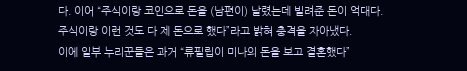다. 이어 “주식이랑 코인으로 돈을 (남편이) 날렸는데 빌려준 돈이 억대다. 주식이랑 이런 것도 다 제 돈으로 했다”라고 밝혀 충격을 자아냈다.
이에 일부 누리꾼들은 과거 “류필립이 미나의 돈을 보고 결혼했다”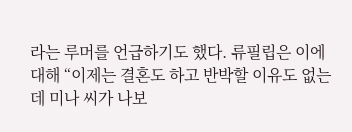라는 루머를 언급하기도 했다. 류필립은 이에 대해 “이제는 결혼도 하고 반박할 이유도 없는데 미나 씨가 나보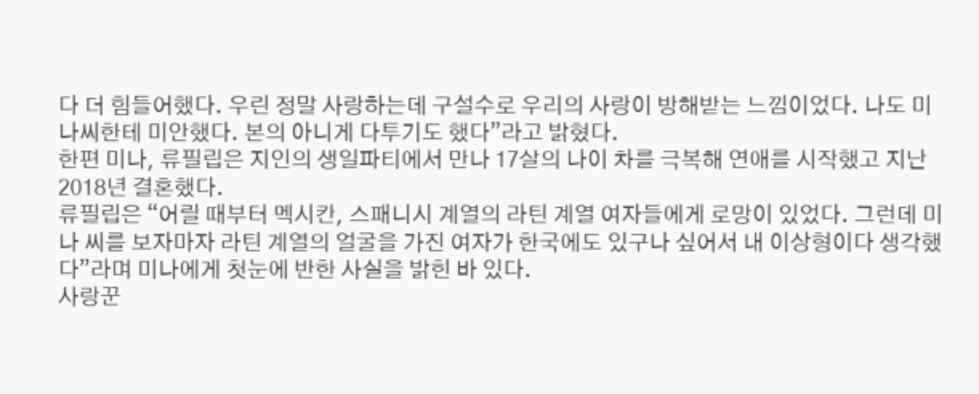다 더 힘들어했다. 우린 정말 사랑하는데 구설수로 우리의 사랑이 방해받는 느낌이었다. 나도 미나씨한테 미안했다. 본의 아니게 다투기도 했다”라고 밝혔다.
한편 미나, 류필립은 지인의 생일파티에서 만나 17살의 나이 차를 극복해 연애를 시작했고 지난 2018년 결혼했다.
류필립은 “어릴 때부터 멕시칸, 스패니시 계열의 라틴 계열 여자들에게 로망이 있었다. 그런데 미나 씨를 보자마자 라틴 계열의 얼굴을 가진 여자가 한국에도 있구나 싶어서 내 이상형이다 생각했다”라며 미나에게 첫눈에 반한 사실을 밝힌 바 있다.
사랑꾼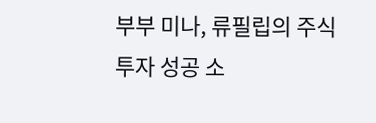부부 미나, 류필립의 주식 투자 성공 소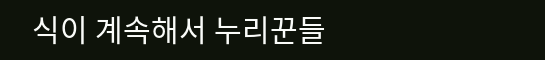식이 계속해서 누리꾼들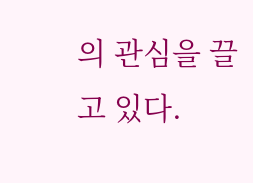의 관심을 끌고 있다.